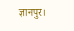ज्ञानपुर।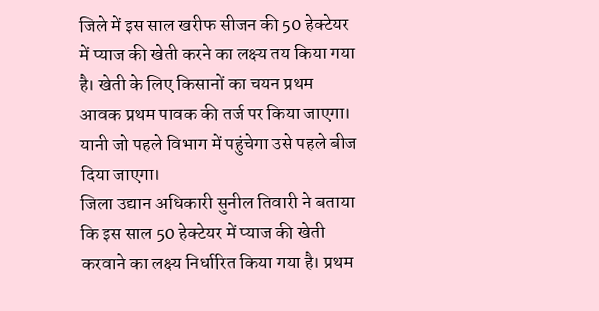जिले में इस साल खरीफ सीजन की 50 हेक्टेयर में प्याज की खेती करने का लक्ष्य तय किया गया है। खेती के लिए किसानों का चयन प्रथम आवक प्रथम पावक की तर्ज पर किया जाएगा। यानी जो पहले विभाग में पहुंचेगा उसे पहले बीज दिया जाएगा।
जिला उद्यान अधिकारी सुनील तिवारी ने बताया कि इस साल 50 हेक्टेयर में प्याज की खेती करवाने का लक्ष्य निर्धारित किया गया है। प्रथम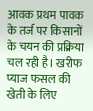आवक प्रथम पावक के तर्ज पर किसानों के चयन की प्रक्रिया चल रही है। खरीफ प्याज फसल की खेती के लिए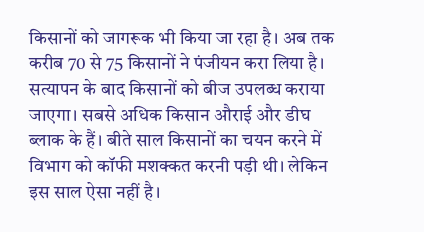किसानों को जागरूक भी किया जा रहा है। अब तक करीब 70 से 75 किसानों ने पंजीयन करा लिया है। सत्यापन के बाद किसानों को बीज उपलब्ध कराया जाएगा। सबसे अधिक किसान औराई और डीघ ब्लाक के हैं। बीते साल किसानों का चयन करने में विभाग को कॉफी मशक्कत करनी पड़ी थी। लेकिन इस साल ऐसा नहीं है।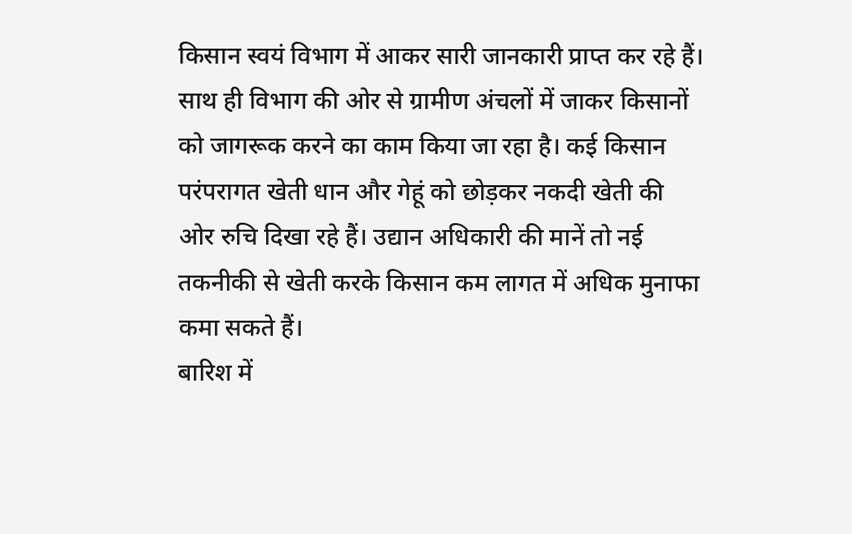किसान स्वयं विभाग में आकर सारी जानकारी प्राप्त कर रहे हैं। साथ ही विभाग की ओर से ग्रामीण अंचलों में जाकर किसानों को जागरूक करने का काम किया जा रहा है। कई किसान परंपरागत खेती धान और गेहूं को छोड़कर नकदी खेती की ओर रुचि दिखा रहे हैं। उद्यान अधिकारी की मानें तो नई तकनीकी से खेती करके किसान कम लागत में अधिक मुनाफा कमा सकते हैं।
बारिश में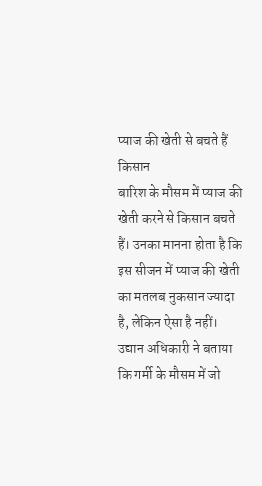प्याज की खेती से बचते हैं किसान
बारिश के मौसम में प्याज की खेती करने से किसान बचते हैं। उनका मानना होता है कि इस सीजन में प्याज की खेती का मतलब नुकसान ज्यादा है, लेकिन ऐसा है नहीं। उद्यान अधिकारी ने बताया कि गर्मी के मौसम में जो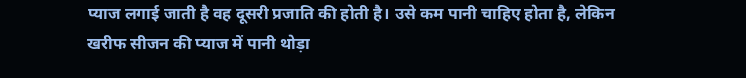प्याज लगाई जाती है वह दूसरी प्रजाति की होती है। उसे कम पानी चाहिए होता है, लेकिन खरीफ सीजन की प्याज में पानी थोड़ा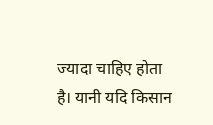ज्यादा चाहिए होता है। यानी यदि किसान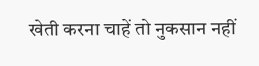खेती करना चाहें तो नुकसान नहीं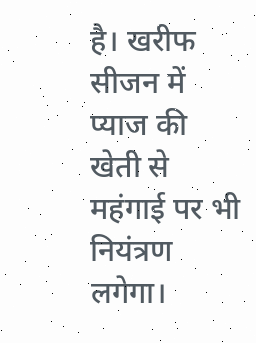है। खरीफ सीजन में प्याज की खेती से महंगाई पर भी नियंत्रण लगेगा।